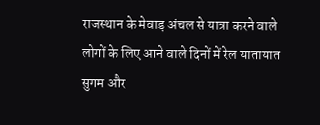राजस्थान के मेवाड़ अंचल से यात्रा करने वाले लोगों के लिए आने वाले दिनों में रेल यातायात सुगम और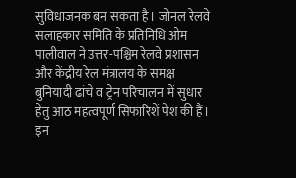सुविधाजनक बन सकता है। जोनल रेलवे सलाहकार समिति के प्रतिनिधि ओम पालीवाल ने उत्तर-पश्चिम रेलवे प्रशासन और केंद्रीय रेल मंत्रालय के समक्ष बुनियादी ढांचे व ट्रेन परिचालन में सुधार हेतु आठ महत्वपूर्ण सिफारिशें पेश की हैं। इन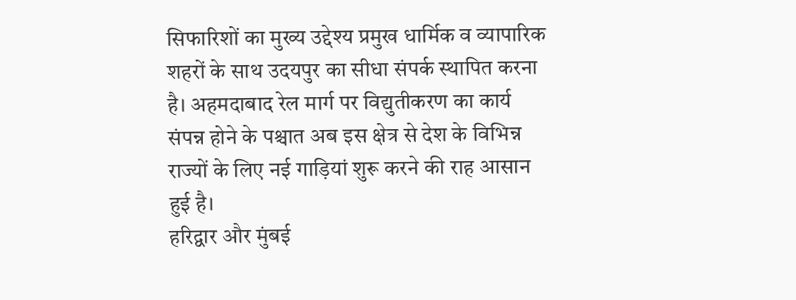सिफारिशों का मुख्य उद्देश्य प्रमुख धार्मिक व व्यापारिक शहरों के साथ उदयपुर का सीधा संपर्क स्थापित करना है। अहमदाबाद रेल मार्ग पर विद्युतीकरण का कार्य संपन्न होने के पश्चात अब इस क्षेत्र से देश के विभिन्न राज्यों के लिए नई गाड़ियां शुरू करने की राह आसान हुई है।
हरिद्वार और मुंबई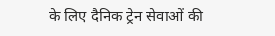के लिए दैनिक ट्रेन सेवाओं की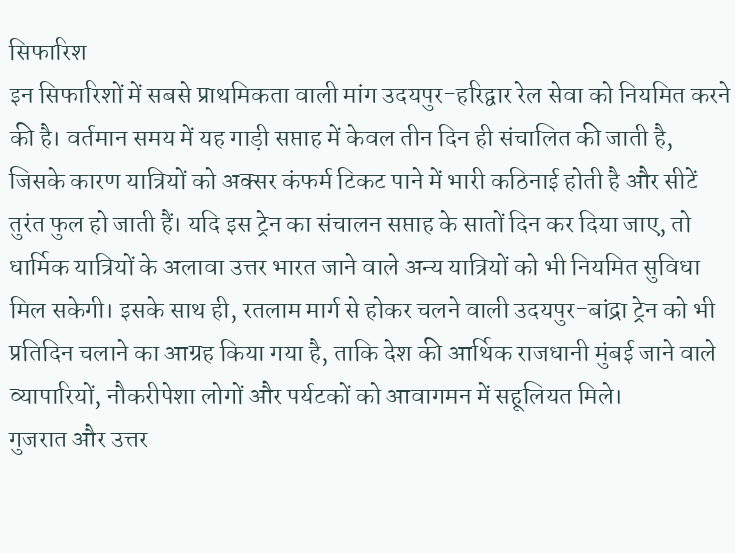सिफारिश
इन सिफारिशों में सबसे प्राथमिकता वाली मांग उदयपुर-हरिद्वार रेल सेवा को नियमित करने की है। वर्तमान समय में यह गाड़ी सप्ताह में केवल तीन दिन ही संचालित की जाती है, जिसके कारण यात्रियों को अक्सर कंफर्म टिकट पाने में भारी कठिनाई होती है और सीटें तुरंत फुल हो जाती हैं। यदि इस ट्रेन का संचालन सप्ताह के सातों दिन कर दिया जाए, तो धार्मिक यात्रियों के अलावा उत्तर भारत जाने वाले अन्य यात्रियों को भी नियमित सुविधा मिल सकेगी। इसके साथ ही, रतलाम मार्ग से होकर चलने वाली उदयपुर-बांद्रा ट्रेन को भी प्रतिदिन चलाने का आग्रह किया गया है, ताकि देश की आर्थिक राजधानी मुंबई जाने वाले व्यापारियों, नौकरीपेशा लोगों और पर्यटकों को आवागमन में सहूलियत मिले।
गुजरात और उत्तर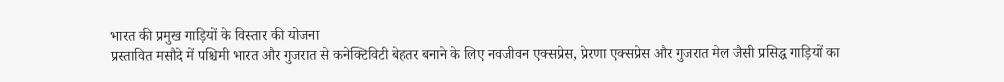भारत की प्रमुख गाड़ियों के विस्तार की योजना
प्रस्तावित मसौदे में पश्चिमी भारत और गुजरात से कनेक्टिविटी बेहतर बनाने के लिए नवजीवन एक्सप्रेस, प्रेरणा एक्सप्रेस और गुजरात मेल जैसी प्रसिद्ध गाड़ियों का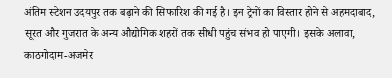अंतिम स्टेशन उदयपुर तक बढ़ाने की सिफारिश की गई है। इन ट्रेनों का विस्तार होने से अहमदाबाद, सूरत और गुजरात के अन्य औद्योगिक शहरों तक सीधी पहुंच संभव हो पाएगी। इसके अलावा, काठगोदाम-अजमेर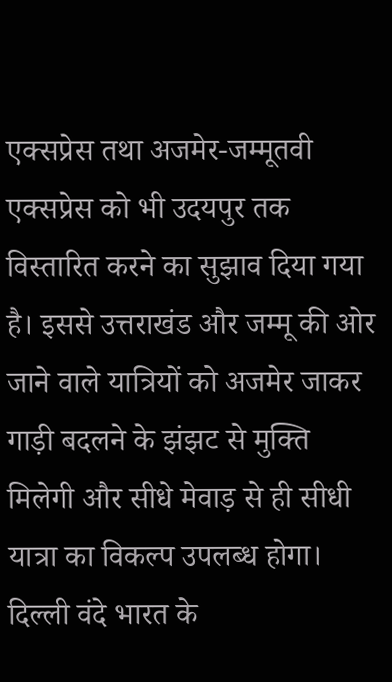एक्सप्रेस तथा अजमेर-जम्मूतवी एक्सप्रेस को भी उदयपुर तक विस्तारित करने का सुझाव दिया गया है। इससे उत्तराखंड और जम्मू की ओर जाने वाले यात्रियों को अजमेर जाकर गाड़ी बदलने के झंझट से मुक्ति मिलेगी और सीधे मेवाड़ से ही सीधी यात्रा का विकल्प उपलब्ध होगा।
दिल्ली वंदे भारत के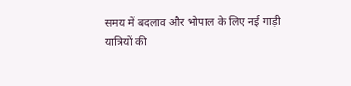समय में बदलाव और भोपाल के लिए नई गाड़ी
यात्रियों की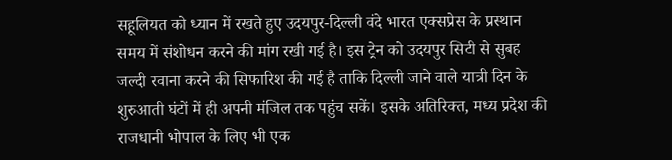सहूलियत को ध्यान में रखते हुए उदयपुर-दिल्ली वंदे भारत एक्सप्रेस के प्रस्थान समय में संशोधन करने की मांग रखी गई है। इस ट्रेन को उदयपुर सिटी से सुबह जल्दी रवाना करने की सिफारिश की गई है ताकि दिल्ली जाने वाले यात्री दिन के शुरुआती घंटों में ही अपनी मंजिल तक पहुंच सकें। इसके अतिरिक्त, मध्य प्रदेश की राजधानी भोपाल के लिए भी एक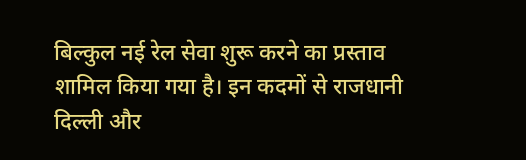बिल्कुल नई रेल सेवा शुरू करने का प्रस्ताव शामिल किया गया है। इन कदमों से राजधानी दिल्ली और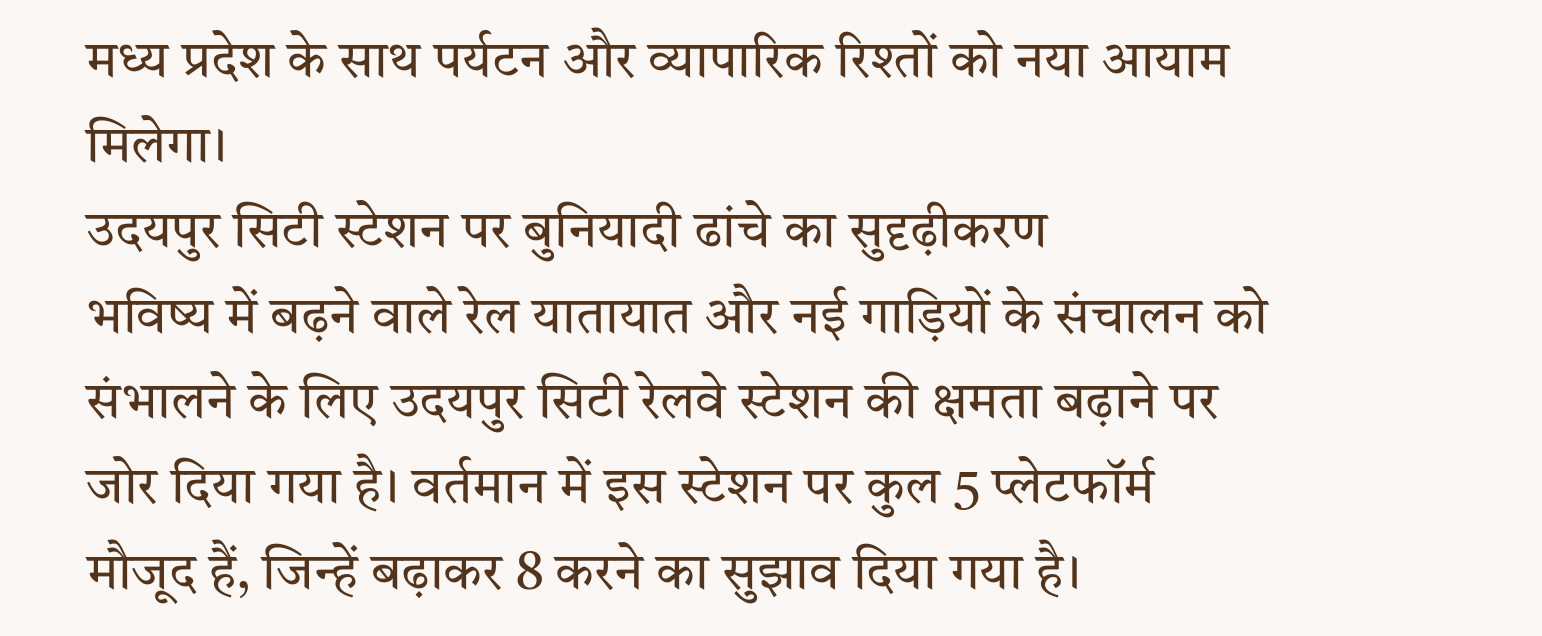मध्य प्रदेश के साथ पर्यटन और व्यापारिक रिश्तों को नया आयाम मिलेगा।
उदयपुर सिटी स्टेशन पर बुनियादी ढांचे का सुदृढ़ीकरण
भविष्य में बढ़ने वाले रेल यातायात और नई गाड़ियों के संचालन को संभालने के लिए उदयपुर सिटी रेलवे स्टेशन की क्षमता बढ़ाने पर जोर दिया गया है। वर्तमान में इस स्टेशन पर कुल 5 प्लेटफॉर्म मौजूद हैं, जिन्हें बढ़ाकर 8 करने का सुझाव दिया गया है।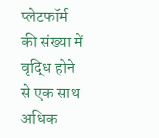प्लेटफॉर्म की संख्या में वृद्धि होने से एक साथ अधिक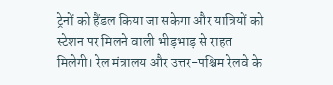ट्रेनों को हैंडल किया जा सकेगा और यात्रियों को स्टेशन पर मिलने वाली भीड़भाड़ से राहत मिलेगी। रेल मंत्रालय और उत्तर-पश्चिम रेलवे के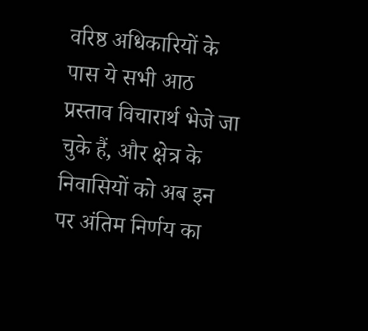वरिष्ठ अधिकारियों के पास ये सभी आठ प्रस्ताव विचारार्थ भेजे जा चुके हैं, और क्षेत्र के निवासियों को अब इन पर अंतिम निर्णय का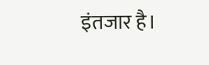इंतजार है।